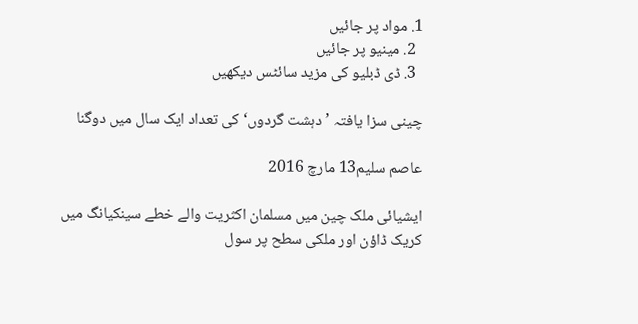1. مواد پر جائیں
  2. مینیو پر جائیں
  3. ڈی ڈبلیو کی مزید سائٹس دیکھیں

چينی سزا يافتہ ’دہشت گردوں‘ کی تعداد ايک سال ميں دوگنا

عاصم سليم13 مارچ 2016

ايشيائی ملک چين ميں مسلمان اکثريت والے خطے سینکيانگ ميں کريک ڈاؤن اور ملکی سطح پر سول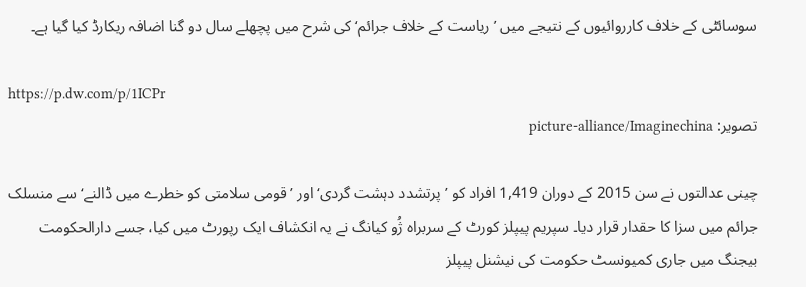سوسائٹی کے خلاف کارروائيوں کے نتيجے ميں ’رياست کے خلاف جرائم‘ کی شرح ميں پچھلے سال دو گنا اضافہ ريکارڈ کيا گيا ہے۔

https://p.dw.com/p/1ICPr
تصویر: picture-alliance/Imaginechina

چينی عدالتوں نے سن 2015 کے دوران 1,419 افراد کو ’پرتشدد دہشت گردی‘ اور ’قومی سلامتی کو خطرے ميں ڈالنے‘ سے منسلک جرائم ميں سزا کا حقدار قرار ديا۔ سپريم پيپلز کورٹ کے سربراہ ژُو کيانگ نے يہ انکشاف ايک رپورٹ ميں کيا، جسے دارالحکومت بيجنگ ميں جاری کميونسٹ حکومت کی نيشنل پيپلز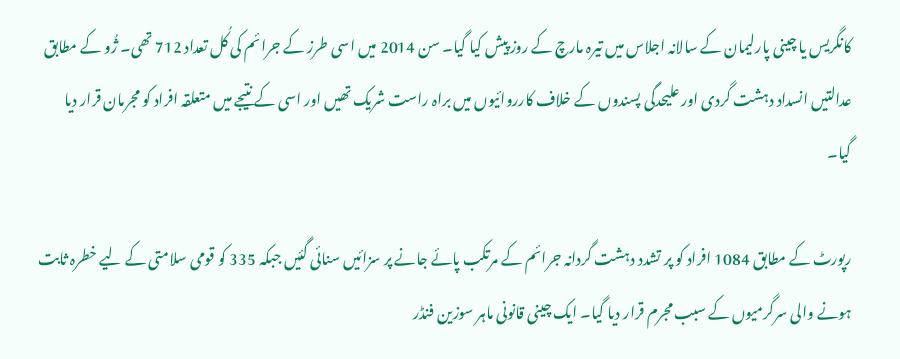کانگريس يا چينی پارليمان کے سالانہ اجلاس ميں تيرہ مارچ کے روز پيش کيا گيا۔ سن 2014 ميں اسی طرز کے جرائم کی کُل تعداد 712 تھی۔ ژُو کے مطابق عدالتيں انسداد دہشت گردی اور عليحدگی پسندوں کے خلاف کارروائيوں ميں براہ راست شريک تھيں اور اسی کے نتيجے ميں متعلقہ افراد کو مجرمان قرار ديا گيا۔

رپورٹ کے مطابق 1084 افراد کو پر تشدد دہشت گردانہ جرائم کے مرتکب پائے جانے پر سزائيں سنائی گئيں جبکہ 335 کو قومی سلامتی کے ليے خطرہ ثابت ہونے والی سرگرميوں کے سبب مجرم قرار ديا گيا۔ ايک چينی قانونی ماہر سوزين فنڈر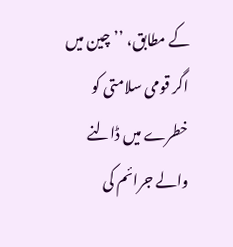کے مطابق، ’’چين ميں اگر قومی سلامتی کو خطرے ميں ڈالنے والے جرائم کی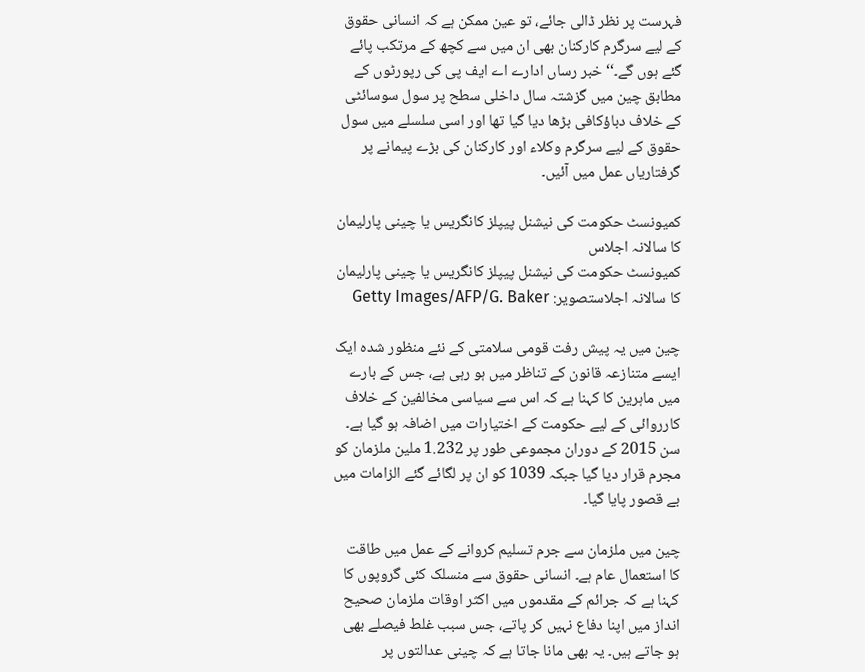فہرست پر نظر ڈالی جائے، تو عين ممکن ہے کہ انسانی حقوق کے ليے سرگرم کارکنان بھی ان ميں سے کچھ کے مرتکب پائے گئے ہوں گے۔‘‘ خبر رساں ادارے اے ايف پی کی رپورٹوں کے مطابق چين ميں گزشتہ سال داخلی سطح پر سول سوسائٹی کے خلاف دباؤکافی بڑھا ديا گيا تھا اور اسی سلسلے ميں سول حقوق کے ليے سرگرم وکلاء اور کارکنان کی بڑے پيمانے پر گرفتارياں عمل ميں آئيں۔

کميونسٹ حکومت کی نيشنل پيپلز کانگريس يا چينی پارليمان کا سالانہ اجلاس
کميونسٹ حکومت کی نيشنل پيپلز کانگريس يا چينی پارليمان کا سالانہ اجلاستصویر: Getty Images/AFP/G. Baker

چين ميں يہ پيش رفت قومی سلامتی کے نئے منظور شدہ ايک ايسے متنازعہ قانون کے تناظر ميں ہو رہی ہے، جس کے بارے ميں ماہرين کا کہنا ہے کہ اس سے سياسی مخالفين کے خلاف کارروائی کے ليے حکومت کے اختيارات ميں اضافہ ہو گيا ہے۔ سن 2015 کے دوران مجموعی طور پر 1.232 ملين ملزمان کو مجرم قرار ديا گيا جبکہ 1039 کو ان پر لگائے گئے الزامات ميں بے قصور پايا گيا۔

چين ميں ملزمان سے جرم تسليم کروانے کے عمل ميں طاقت کا استعمال عام ہے۔ انسانی حقوق سے منسلک کئی گروپوں کا کہنا ہے کہ جرائم کے مقدموں ميں اکثر اوقات ملزمان صحيح انداز ميں اپنا دفاع نہيں کر پاتے، جس سبب غلط فيصلے بھی ہو جاتے ہيں۔ يہ بھی مانا جاتا ہے کہ چينی عدالتوں پر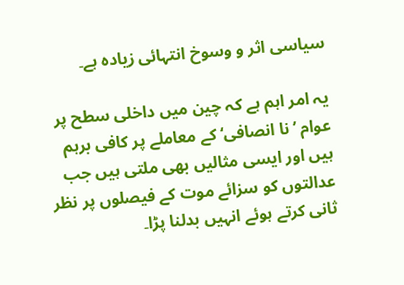سياسی اثر و وسوخ انتہائی زيادہ ہے۔

يہ امر اہم ہے کہ چين ميں داخلی سطح پر عوام ’نا انصافی‘ کے معاملے پر کافی برہم ہيں اور ايسی مثاليں بھی ملتی ہيں جب عدالتوں کو سزائے موت کے فيصلوں پر نظر ثانی کرتے ہوئے انہيں بدلنا پڑا۔